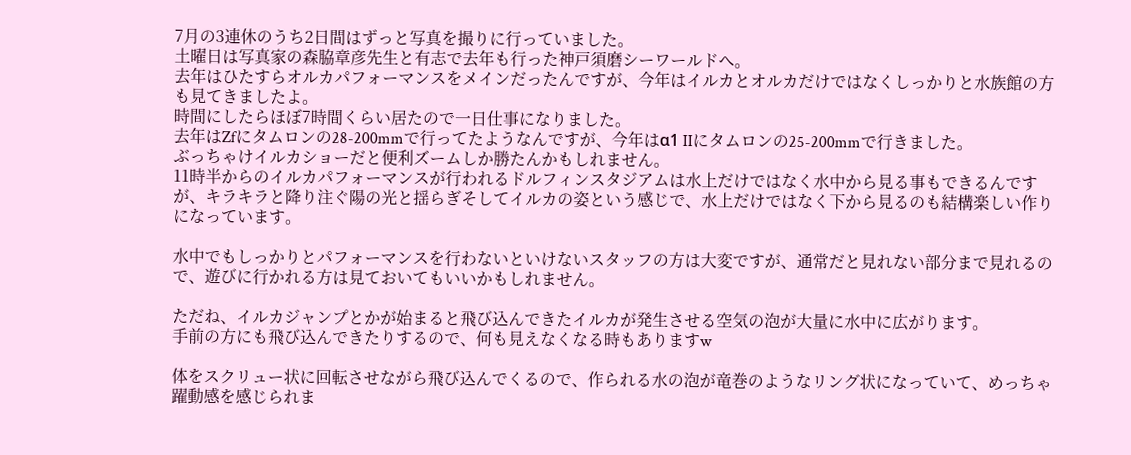7月の3連休のうち2日間はずっと写真を撮りに行っていました。
土曜日は写真家の森脇章彦先生と有志で去年も行った神戸須磨シーワールドへ。
去年はひたすらオルカパフォーマンスをメインだったんですが、今年はイルカとオルカだけではなくしっかりと水族館の方も見てきましたよ。
時間にしたらほぼ7時間くらい居たので一日仕事になりました。
去年はZfにタムロンの28-200mmで行ってたようなんですが、今年はα1 IIにタムロンの25-200mmで行きました。
ぶっちゃけイルカショーだと便利ズームしか勝たんかもしれません。
11時半からのイルカパフォーマンスが行われるドルフィンスタジアムは水上だけではなく水中から見る事もできるんですが、キラキラと降り注ぐ陽の光と揺らぎそしてイルカの姿という感じで、水上だけではなく下から見るのも結構楽しい作りになっています。

水中でもしっかりとパフォーマンスを行わないといけないスタッフの方は大変ですが、通常だと見れない部分まで見れるので、遊びに行かれる方は見ておいてもいいかもしれません。

ただね、イルカジャンプとかが始まると飛び込んできたイルカが発生させる空気の泡が大量に水中に広がります。
手前の方にも飛び込んできたりするので、何も見えなくなる時もありますw

体をスクリュー状に回転させながら飛び込んでくるので、作られる水の泡が竜巻のようなリング状になっていて、めっちゃ躍動感を感じられま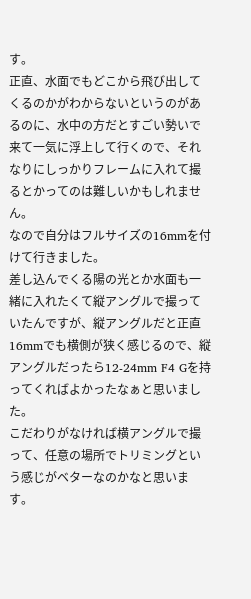す。
正直、水面でもどこから飛び出してくるのかがわからないというのがあるのに、水中の方だとすごい勢いで来て一気に浮上して行くので、それなりにしっかりフレームに入れて撮るとかってのは難しいかもしれません。
なので自分はフルサイズの16mmを付けて行きました。
差し込んでくる陽の光とか水面も一緒に入れたくて縦アングルで撮っていたんですが、縦アングルだと正直16mmでも横側が狭く感じるので、縦アングルだったら12-24mm F4 Gを持ってくればよかったなぁと思いました。
こだわりがなければ横アングルで撮って、任意の場所でトリミングという感じがベターなのかなと思います。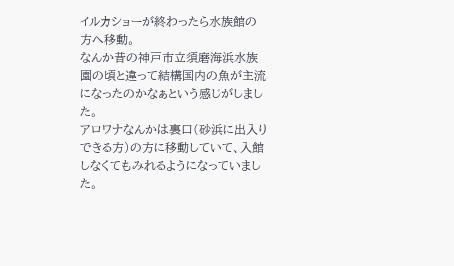イルカショーが終わったら水族館の方へ移動。
なんか昔の神戸市立須磨海浜水族園の頃と違って結構国内の魚が主流になったのかなぁという感じがしました。
アロワナなんかは裏口(砂浜に出入りできる方)の方に移動していて、入館しなくてもみれるようになっていました。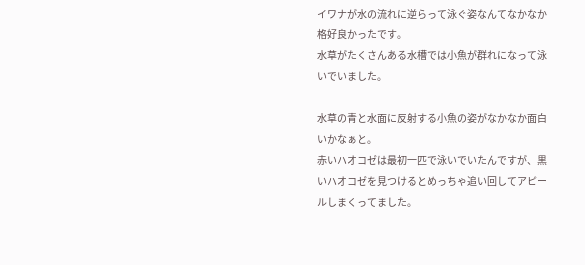イワナが水の流れに逆らって泳ぐ姿なんてなかなか格好良かったです。
水草がたくさんある水槽では小魚が群れになって泳いでいました。

水草の青と水面に反射する小魚の姿がなかなか面白いかなぁと。
赤いハオコゼは最初一匹で泳いでいたんですが、黒いハオコゼを見つけるとめっちゃ追い回してアピールしまくってました。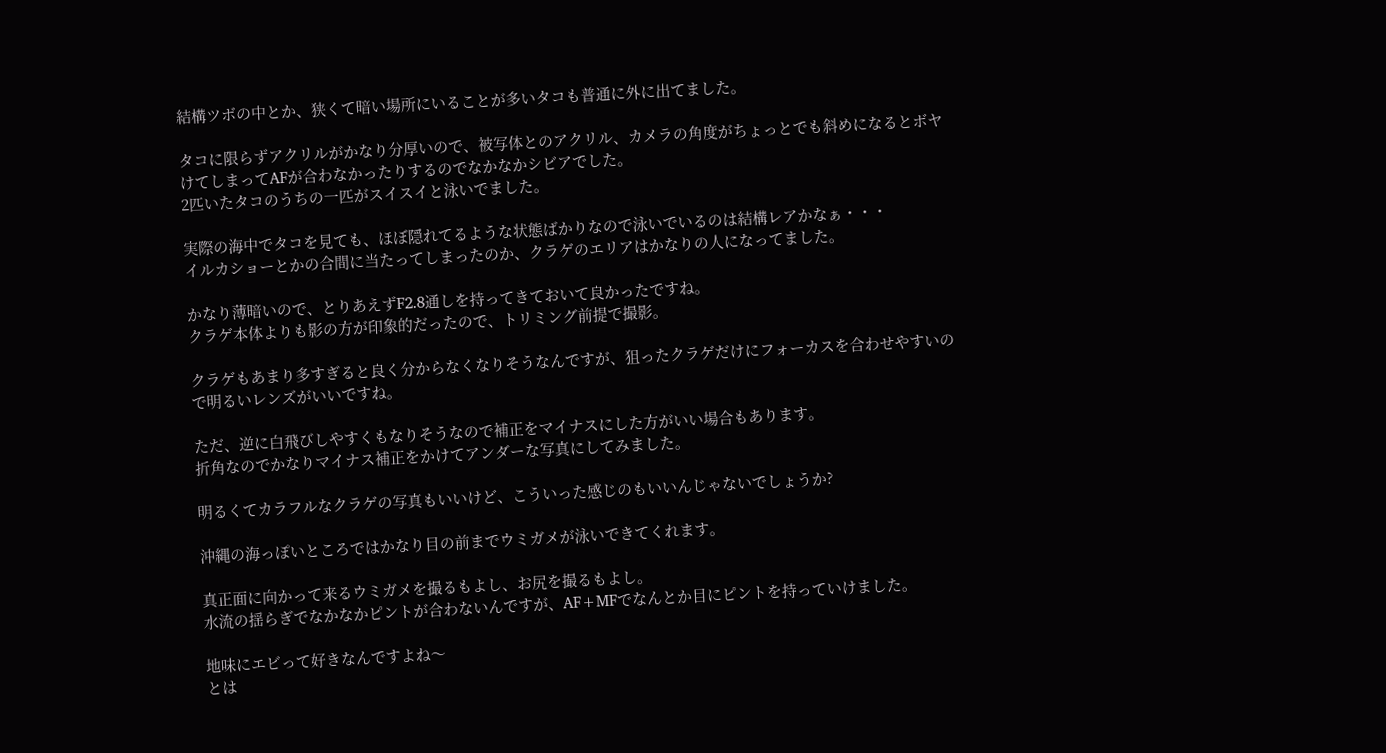結構ツボの中とか、狭くて暗い場所にいることが多いタコも普通に外に出てました。

タコに限らずアクリルがかなり分厚いので、被写体とのアクリル、カメラの角度がちょっとでも斜めになるとボヤけてしまってAFが合わなかったりするのでなかなかシビアでした。
2匹いたタコのうちの一匹がスイスイと泳いでました。

実際の海中でタコを見ても、ほぼ隠れてるような状態ばかりなので泳いでいるのは結構レアかなぁ・・・
イルカショーとかの合間に当たってしまったのか、クラゲのエリアはかなりの人になってました。

かなり薄暗いので、とりあえずF2.8通しを持ってきておいて良かったですね。
クラゲ本体よりも影の方が印象的だったので、トリミング前提で撮影。

クラゲもあまり多すぎると良く分からなくなりそうなんですが、狙ったクラゲだけにフォーカスを合わせやすいので明るいレンズがいいですね。

ただ、逆に白飛びしやすくもなりそうなので補正をマイナスにした方がいい場合もあります。
折角なのでかなりマイナス補正をかけてアンダーな写真にしてみました。

明るくてカラフルなクラゲの写真もいいけど、こういった感じのもいいんじゃないでしょうか?

沖縄の海っぽいところではかなり目の前までウミガメが泳いできてくれます。

真正面に向かって来るウミガメを撮るもよし、お尻を撮るもよし。
水流の揺らぎでなかなかピントが合わないんですが、AF+MFでなんとか目にピントを持っていけました。

地味にエビって好きなんですよね〜
とは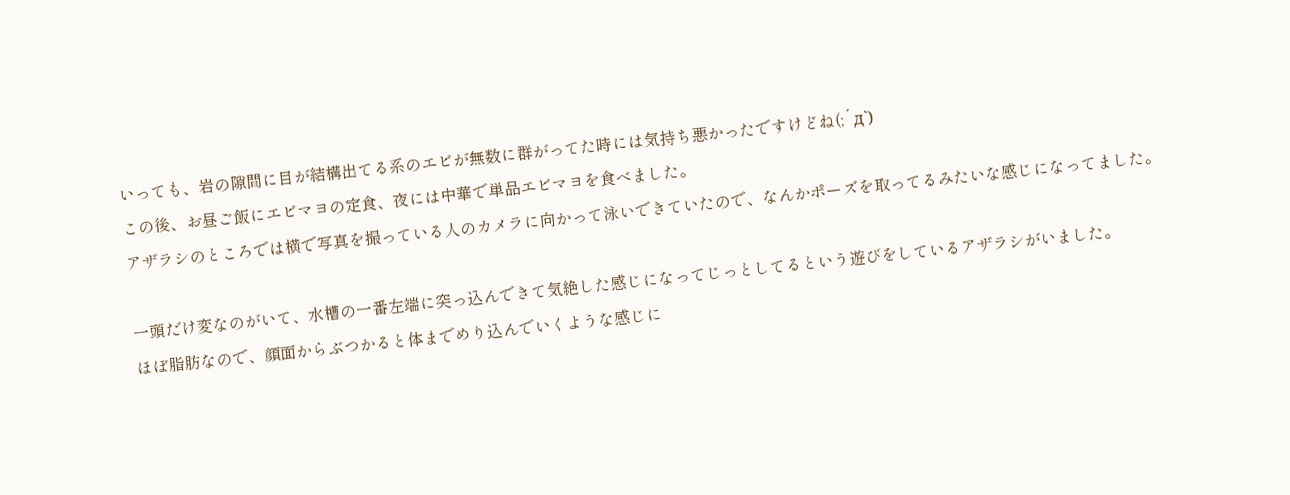いっても、岩の隙間に目が結構出てる系のエビが無数に群がってた時には気持ち悪かったですけどね(;´д`)
この後、お昼ご飯にエビマヨの定食、夜には中華で単品エビマヨを食べました。
アザラシのところでは横で写真を撮っている人のカメラに向かって泳いできていたので、なんかポーズを取ってるみたいな感じになってました。

一頭だけ変なのがいて、水槽の一番左端に突っ込んできて気絶した感じになってじっとしてるという遊びをしているアザラシがいました。
ほぼ脂肪なので、顔面からぶつかると体までめり込んでいくような感じに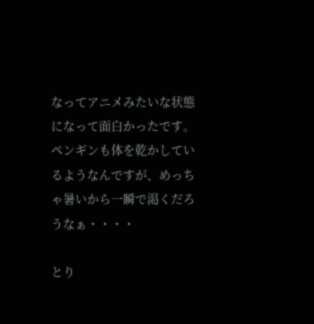なってアニメみたいな状態になって面白かったです。
ペンギンも体を乾かしているようなんですが、めっちゃ暑いから一瞬で渇くだろうなぁ・・・・

とり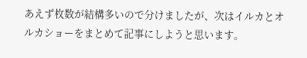あえず枚数が結構多いので分けましたが、次はイルカとオルカショーをまとめて記事にしようと思います。